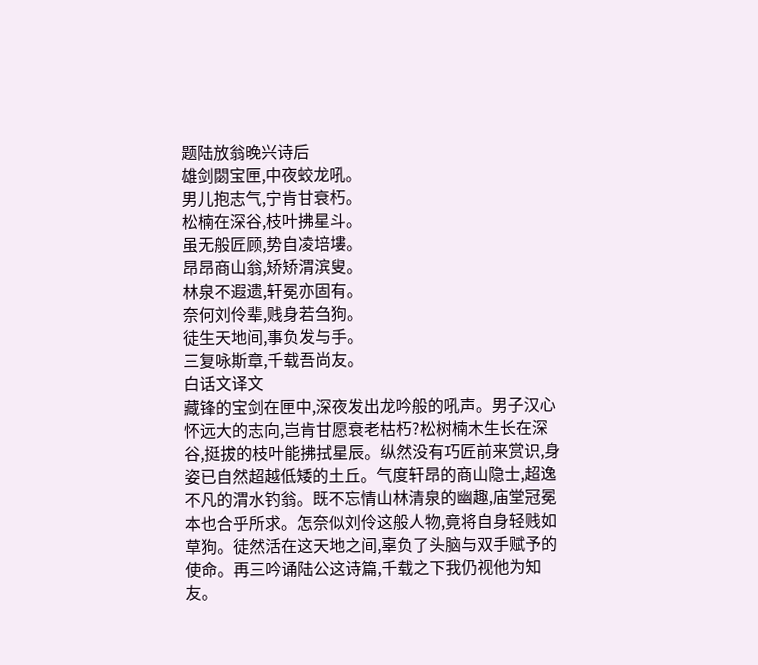题陆放翁晚兴诗后
雄剑閟宝匣,中夜蛟龙吼。
男儿抱志气,宁肯甘衰朽。
松楠在深谷,枝叶拂星斗。
虽无般匠顾,势自凌培塿。
昂昂商山翁,矫矫渭滨叟。
林泉不遐遗,轩冕亦固有。
奈何刘伶辈,贱身若刍狗。
徒生天地间,事负发与手。
三复咏斯章,千载吾尚友。
白话文译文
藏锋的宝剑在匣中,深夜发出龙吟般的吼声。男子汉心怀远大的志向,岂肯甘愿衰老枯朽?松树楠木生长在深谷,挺拔的枝叶能拂拭星辰。纵然没有巧匠前来赏识,身姿已自然超越低矮的土丘。气度轩昂的商山隐士,超逸不凡的渭水钓翁。既不忘情山林清泉的幽趣,庙堂冠冕本也合乎所求。怎奈似刘伶这般人物,竟将自身轻贱如草狗。徒然活在这天地之间,辜负了头脑与双手赋予的使命。再三吟诵陆公这诗篇,千载之下我仍视他为知友。